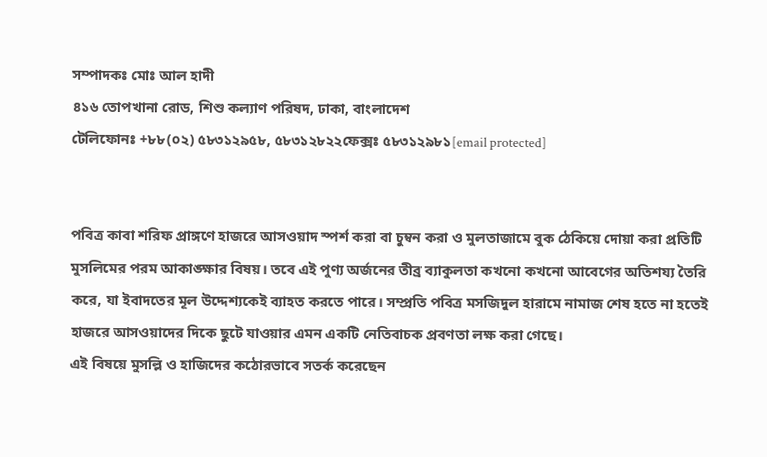সম্পাদকঃ মোঃ আল হাদী
৪১৬ তোপখানা রোড, শিশু কল্যাণ পরিষদ, ঢাকা, বাংলাদেশ
টেলিফোনঃ +৮৮(০২) ৫৮৩১২৯৫৮, ৫৮৩১২৮২২ফেক্সঃ ৫৮৩১২৯৮১[email protected]


পবিত্র কাবা শরিফ প্রাঙ্গণে হাজরে আসওয়াদ স্পর্শ করা বা চুম্বন করা ও মুলতাজামে বুক ঠেকিয়ে দোয়া করা প্রতিটি মুসলিমের পরম আকাঙ্ক্ষার বিষয়। তবে এই পুণ্য অর্জনের তীব্র ব্যাকুলতা কখনো কখনো আবেগের অতিশয্য তৈরি করে, যা ইবাদতের মূল উদ্দেশ্যকেই ব্যাহত করতে পারে। সম্প্রতি পবিত্র মসজিদুল হারামে নামাজ শেষ হতে না হতেই হাজরে আসওয়াদের দিকে ছুটে যাওয়ার এমন একটি নেতিবাচক প্রবণতা লক্ষ করা গেছে।
এই বিষয়ে মুসল্লি ও হাজিদের কঠোরভাবে সতর্ক করেছেন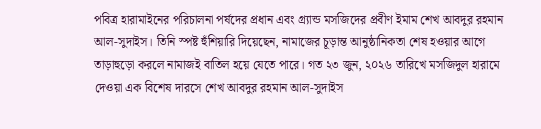পবিত্র হারামাইনের পরিচালনা পর্ষদের প্রধান এবং গ্র্যান্ড মসজিদের প্রবীণ ইমাম শেখ আবদুর রহমান আল-সুদাইস। তিনি স্পষ্ট হুঁশিয়ারি দিয়েছেন, নামাজের চূড়ান্ত আনুষ্ঠানিকতা শেষ হওয়ার আগে তাড়াহুড়ো করলে নামাজই বাতিল হয়ে যেতে পারে। গত ২৩ জুন, ২০২৬ তারিখে মসজিদুল হারামে দেওয়া এক বিশেষ দারসে শেখ আবদুর রহমান আল-সুদাইস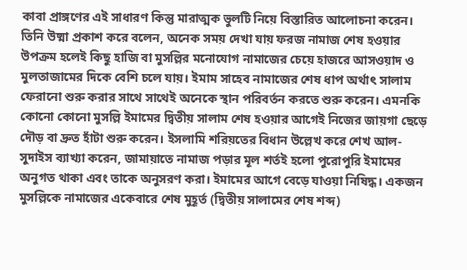কাবা প্রাঙ্গণের এই সাধারণ কিন্তু মারাত্মক ভুলটি নিয়ে বিস্তারিত আলোচনা করেন। তিনি উষ্মা প্রকাশ করে বলেন, অনেক সময় দেখা যায় ফরজ নামাজ শেষ হওয়ার উপক্রম হলেই কিছু হাজি বা মুসল্লির মনোযোগ নামাজের চেয়ে হাজরে আসওয়াদ ও মুলতাজামের দিকে বেশি চলে যায়। ইমাম সাহেব নামাজের শেষ ধাপ অর্থাৎ সালাম ফেরানো শুরু করার সাথে সাথেই অনেকে স্থান পরিবর্তন করতে শুরু করেন। এমনকি কোনো কোনো মুসল্লি ইমামের দ্বিতীয় সালাম শেষ হওয়ার আগেই নিজের জায়গা ছেড়ে দৌড় বা দ্রুত হাঁটা শুরু করেন। ইসলামি শরিয়তের বিধান উল্লেখ করে শেখ আল-সুদাইস ব্যাখ্যা করেন, জামায়াতে নামাজ পড়ার মূল শর্তই হলো পুরোপুরি ইমামের অনুগত থাকা এবং তাকে অনুসরণ করা। ইমামের আগে বেড়ে যাওয়া নিষিদ্ধ। একজন মুসল্লিকে নামাজের একেবারে শেষ মুহূর্ত (দ্বিতীয় সালামের শেষ শব্দ)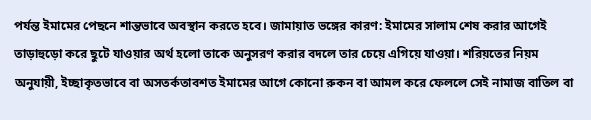পর্যন্ত ইমামের পেছনে শান্তভাবে অবস্থান করতে হবে। জামায়াত ভঙ্গের কারণ: ইমামের সালাম শেষ করার আগেই তাড়াহুড়ো করে ছুটে যাওয়ার অর্থ হলো তাকে অনুসরণ করার বদলে তার চেয়ে এগিয়ে যাওয়া। শরিয়তের নিয়ম অনুযায়ী, ইচ্ছাকৃতভাবে বা অসতর্কতাবশত ইমামের আগে কোনো রুকন বা আমল করে ফেললে সেই নামাজ বাতিল বা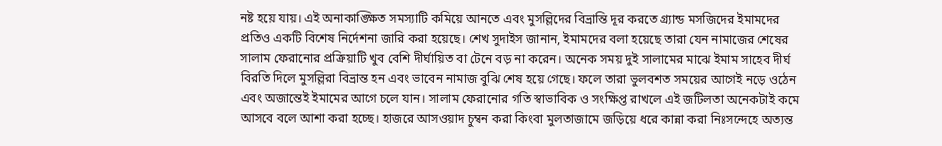নষ্ট হয়ে যায়। এই অনাকাঙ্ক্ষিত সমস্যাটি কমিয়ে আনতে এবং মুসল্লিদের বিভ্রান্তি দূর করতে গ্র্যান্ড মসজিদের ইমামদের প্রতিও একটি বিশেষ নির্দেশনা জারি করা হয়েছে। শেখ সুদাইস জানান, ইমামদের বলা হয়েছে তারা যেন নামাজের শেষের সালাম ফেরানোর প্রক্রিয়াটি খুব বেশি দীর্ঘায়িত বা টেনে বড় না করেন। অনেক সময় দুই সালামের মাঝে ইমাম সাহেব দীর্ঘ বিরতি দিলে মুসল্লিরা বিভ্রান্ত হন এবং ভাবেন নামাজ বুঝি শেষ হয়ে গেছে। ফলে তারা ভুলবশত সময়ের আগেই নড়ে ওঠেন এবং অজান্তেই ইমামের আগে চলে যান। সালাম ফেরানোর গতি স্বাভাবিক ও সংক্ষিপ্ত রাখলে এই জটিলতা অনেকটাই কমে আসবে বলে আশা করা হচ্ছে। হাজরে আসওয়াদ চুম্বন করা কিংবা মুলতাজামে জড়িয়ে ধরে কান্না করা নিঃসন্দেহে অত্যন্ত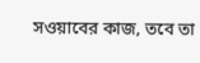সওয়াবের কাজ, তবে তা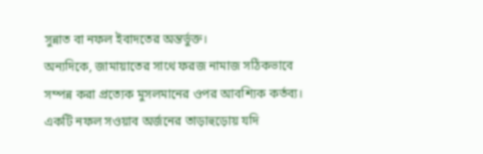সুন্নাত বা নফল ইবাদতের অন্তর্ভুক্ত।
অন্যদিকে, জামায়াতের সাথে ফরজ নামাজ সঠিকভাবে সম্পন্ন করা প্রত্যেক মুসলমানের ওপর আবশ্যিক কর্তব্য। একটি নফল সওয়াব অর্জনের তাড়াহুড়োয় যদি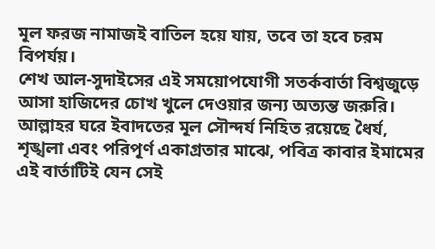মূল ফরজ নামাজই বাতিল হয়ে যায়, তবে তা হবে চরম বিপর্যয়।
শেখ আল-সুদাইসের এই সময়োপযোগী সতর্কবার্তা বিশ্বজুড়ে আসা হাজিদের চোখ খুলে দেওয়ার জন্য অত্যন্ত জরুরি। আল্লাহর ঘরে ইবাদতের মূল সৌন্দর্য নিহিত রয়েছে ধৈর্য, শৃঙ্খলা এবং পরিপূর্ণ একাগ্রতার মাঝে, পবিত্র কাবার ইমামের এই বার্তাটিই যেন সেই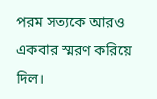পরম সত্যকে আরও একবার স্মরণ করিয়ে দিল।